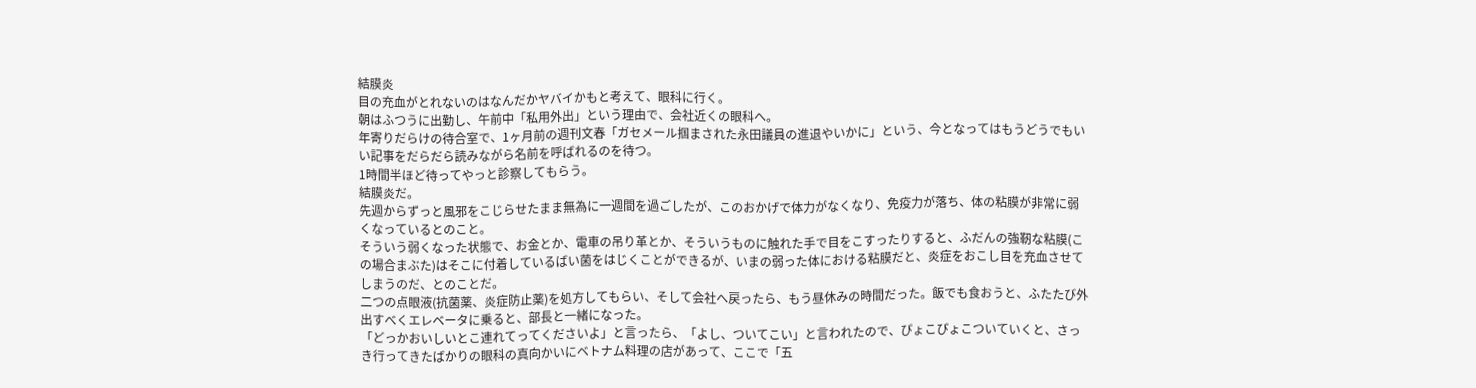結膜炎
目の充血がとれないのはなんだかヤバイかもと考えて、眼科に行く。
朝はふつうに出勤し、午前中「私用外出」という理由で、会社近くの眼科へ。
年寄りだらけの待合室で、1ヶ月前の週刊文春「ガセメール掴まされた永田議員の進退やいかに」という、今となってはもうどうでもいい記事をだらだら読みながら名前を呼ばれるのを待つ。
1時間半ほど待ってやっと診察してもらう。
結膜炎だ。
先週からずっと風邪をこじらせたまま無為に一週間を過ごしたが、このおかげで体力がなくなり、免疫力が落ち、体の粘膜が非常に弱くなっているとのこと。
そういう弱くなった状態で、お金とか、電車の吊り革とか、そういうものに触れた手で目をこすったりすると、ふだんの強靭な粘膜(この場合まぶた)はそこに付着しているばい菌をはじくことができるが、いまの弱った体における粘膜だと、炎症をおこし目を充血させてしまうのだ、とのことだ。
二つの点眼液(抗菌薬、炎症防止薬)を処方してもらい、そして会社へ戻ったら、もう昼休みの時間だった。飯でも食おうと、ふたたび外出すべくエレベータに乗ると、部長と一緒になった。
「どっかおいしいとこ連れてってくださいよ」と言ったら、「よし、ついてこい」と言われたので、ぴょこぴょこついていくと、さっき行ってきたばかりの眼科の真向かいにベトナム料理の店があって、ここで「五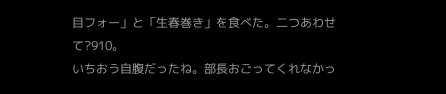目フォー」と「生春巻き」を食べた。二つあわせて?910。
いちおう自腹だったね。部長おごってくれなかっ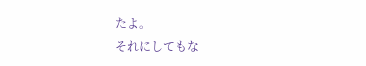たよ。
それにしてもな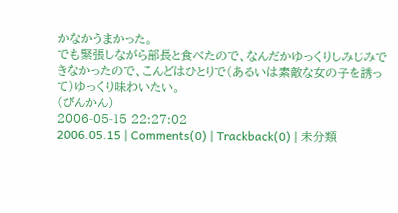かなかうまかった。
でも緊張しながら部長と食べたので、なんだかゆっくりしみじみできなかったので、こんどはひとりで(あるいは素敵な女の子を誘って)ゆっくり味わいたい。
(びんかん)
2006-05-15 22:27:02
2006.05.15 | Comments(0) | Trackback(0) | 未分類